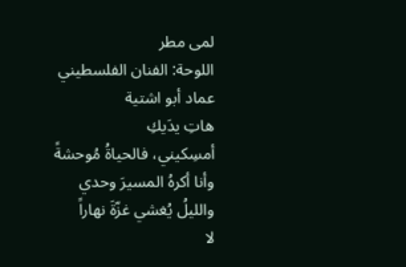لمى مطر
اللوحة: الفنان الفلسطيني عماد أبو اشتية
هاتِ يدَيكِ
أمسِكيني، فالحياةُ مُوحشةً
وأنا أكرهُ المسيرَ وحدي
والليلُ يُغشي غزّةَ نهاراً
لا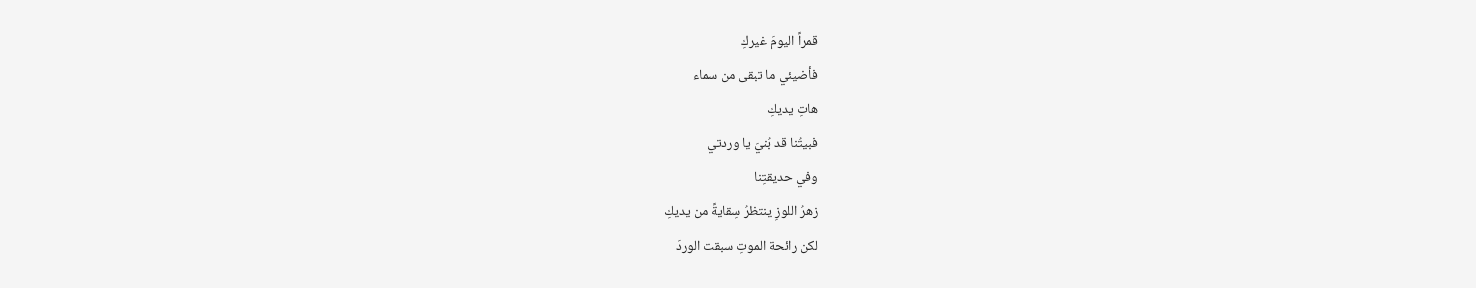قمراً اليومَ غيركِ
فأضيئي ما تبقى من سماء
هاتِ يديكِ
فبيتُنا قد بُنيَ يا وردتي
وفي حديقتِنا
زهرُ اللوزِ ينتظرُ سِقايةً من يديكِ
لكن رائحة الموتِ سبقت الوردَ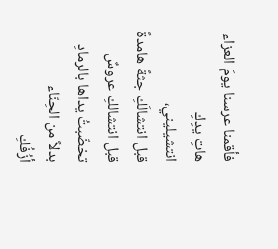فأقمنا عرسنا يومَ العزاء
هاتِ يدِكِ
انتشيليني،
قبل انتشالَكِ جثةً هامدةً
قبل انتشالكِ عروسٌ
تخضّبتُ يداها بالرمادِ
بدلاً من الحِنّاء
أزُفُكِ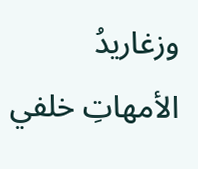وزغاريدُ الأمهاتِ خلفي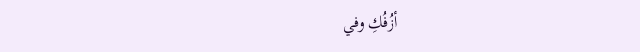أزُفُكِ وفي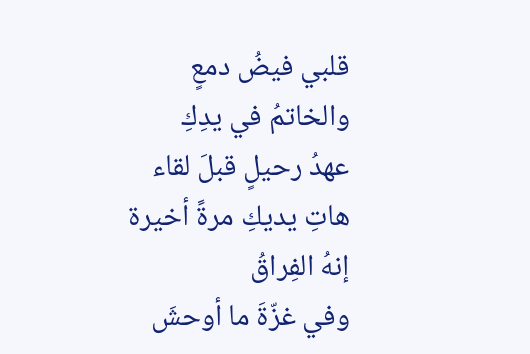قلبي فيضُ دمعٍ
والخاتمُ في يدِكِ
عهدُ رحيلٍ قبلَ لقاء
هاتِ يديكِ مرةً أخيرة
إنهُ الفِراقُ
وفي غزّةَ ما أوحشَ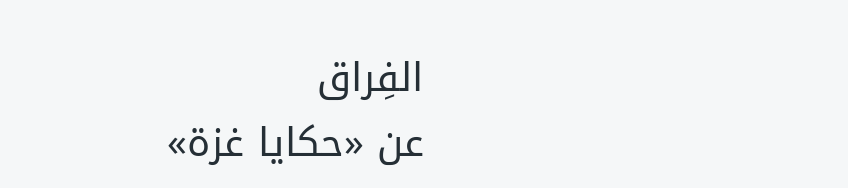الفِراق
عن «حكايا غزة»